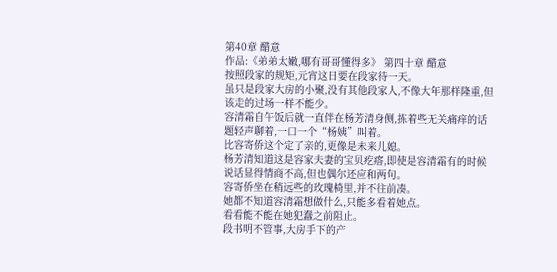第40章 醋意
作品:《弟弟太嫩,哪有哥哥懂得多》 第四十章 醋意
按照段家的规矩,元宵这日要在段家待一天。
虽只是段家大房的小聚,没有其他段家人,不像大年那样隆重,但该走的过场一样不能少。
容清霜自午饭后就一直伴在杨芳清身侧,拣着些无关痛痒的话题轻声聊着,一口一个“杨姨”叫着。
比容寄侨这个定了亲的,更像是未来儿媳。
杨芳清知道这是容家夫妻的宝贝疙瘩,即使是容清霜有的时候说话显得情商不高,但也偶尔还应和两句。
容寄侨坐在稍远些的玫瑰椅里,并不往前凑。
她都不知道容清霜想做什么,只能多看着她点。
看看能不能在她犯蠢之前阻止。
段书明不管事,大房手下的产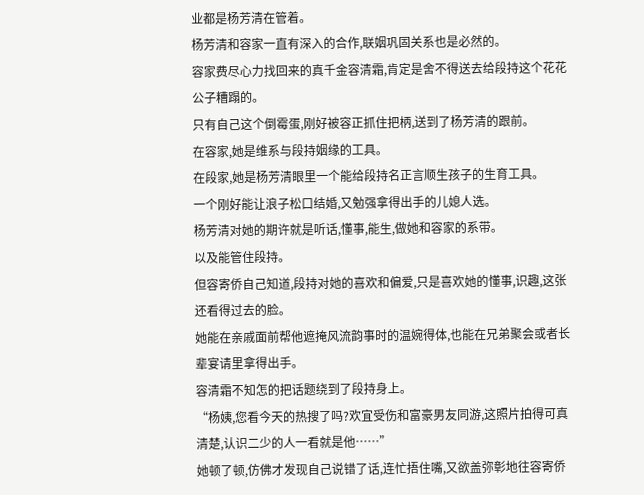业都是杨芳清在管着。
杨芳清和容家一直有深入的合作,联姻巩固关系也是必然的。
容家费尽心力找回来的真千金容清霜,肯定是舍不得送去给段持这个花花公子糟蹋的。
只有自己这个倒霉蛋,刚好被容正抓住把柄,送到了杨芳清的跟前。
在容家,她是维系与段持姻缘的工具。
在段家,她是杨芳清眼里一个能给段持名正言顺生孩子的生育工具。
一个刚好能让浪子松口结婚,又勉强拿得出手的儿媳人选。
杨芳清对她的期许就是听话,懂事,能生,做她和容家的系带。
以及能管住段持。
但容寄侨自己知道,段持对她的喜欢和偏爱,只是喜欢她的懂事,识趣,这张还看得过去的脸。
她能在亲戚面前帮他遮掩风流韵事时的温婉得体,也能在兄弟聚会或者长辈宴请里拿得出手。
容清霜不知怎的把话题绕到了段持身上。
“杨姨,您看今天的热搜了吗?欢宜受伤和富豪男友同游,这照片拍得可真清楚,认识二少的人一看就是他……”
她顿了顿,仿佛才发现自己说错了话,连忙捂住嘴,又欲盖弥彰地往容寄侨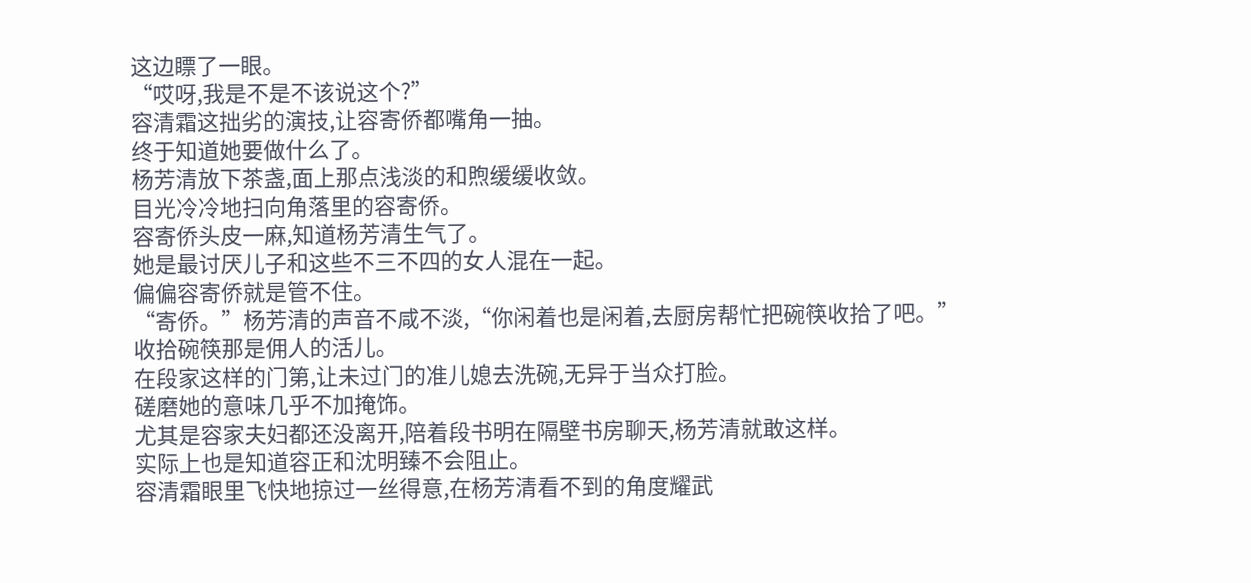这边瞟了一眼。
“哎呀,我是不是不该说这个?”
容清霜这拙劣的演技,让容寄侨都嘴角一抽。
终于知道她要做什么了。
杨芳清放下茶盏,面上那点浅淡的和煦缓缓收敛。
目光冷冷地扫向角落里的容寄侨。
容寄侨头皮一麻,知道杨芳清生气了。
她是最讨厌儿子和这些不三不四的女人混在一起。
偏偏容寄侨就是管不住。
“寄侨。”杨芳清的声音不咸不淡,“你闲着也是闲着,去厨房帮忙把碗筷收拾了吧。”
收拾碗筷那是佣人的活儿。
在段家这样的门第,让未过门的准儿媳去洗碗,无异于当众打脸。
磋磨她的意味几乎不加掩饰。
尤其是容家夫妇都还没离开,陪着段书明在隔壁书房聊天,杨芳清就敢这样。
实际上也是知道容正和沈明臻不会阻止。
容清霜眼里飞快地掠过一丝得意,在杨芳清看不到的角度耀武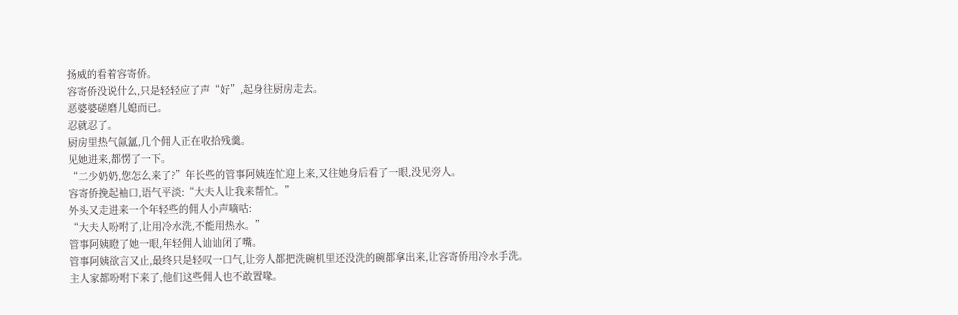扬威的看着容寄侨。
容寄侨没说什么,只是轻轻应了声“好”,起身往厨房走去。
恶婆婆磋磨儿媳而已。
忍就忍了。
厨房里热气氤氲,几个佣人正在收拾残羹。
见她进来,都愣了一下。
“二少奶奶,您怎么来了?”年长些的管事阿姨连忙迎上来,又往她身后看了一眼,没见旁人。
容寄侨挽起袖口,语气平淡:“大夫人让我来帮忙。”
外头又走进来一个年轻些的佣人小声嘀咕:
“大夫人吩咐了,让用冷水洗,不能用热水。”
管事阿姨瞪了她一眼,年轻佣人讪讪闭了嘴。
管事阿姨欲言又止,最终只是轻叹一口气,让旁人都把洗碗机里还没洗的碗都拿出来,让容寄侨用冷水手洗。
主人家都吩咐下来了,他们这些佣人也不敢置喙。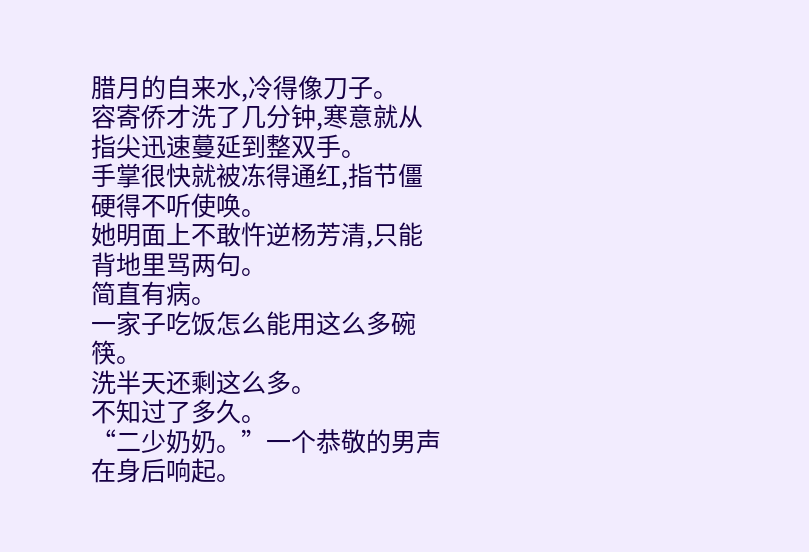腊月的自来水,冷得像刀子。
容寄侨才洗了几分钟,寒意就从指尖迅速蔓延到整双手。
手掌很快就被冻得通红,指节僵硬得不听使唤。
她明面上不敢忤逆杨芳清,只能背地里骂两句。
简直有病。
一家子吃饭怎么能用这么多碗筷。
洗半天还剩这么多。
不知过了多久。
“二少奶奶。”一个恭敬的男声在身后响起。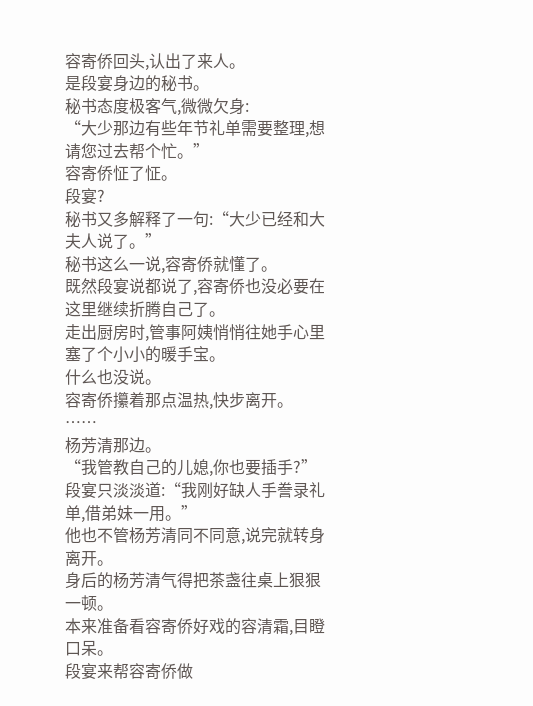容寄侨回头,认出了来人。
是段宴身边的秘书。
秘书态度极客气,微微欠身:
“大少那边有些年节礼单需要整理,想请您过去帮个忙。”
容寄侨怔了怔。
段宴?
秘书又多解释了一句:“大少已经和大夫人说了。”
秘书这么一说,容寄侨就懂了。
既然段宴说都说了,容寄侨也没必要在这里继续折腾自己了。
走出厨房时,管事阿姨悄悄往她手心里塞了个小小的暖手宝。
什么也没说。
容寄侨攥着那点温热,快步离开。
……
杨芳清那边。
“我管教自己的儿媳,你也要插手?”
段宴只淡淡道:“我刚好缺人手誊录礼单,借弟妹一用。”
他也不管杨芳清同不同意,说完就转身离开。
身后的杨芳清气得把茶盏往桌上狠狠一顿。
本来准备看容寄侨好戏的容清霜,目瞪口呆。
段宴来帮容寄侨做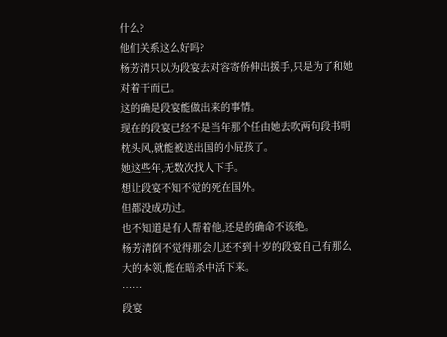什么?
他们关系这么好吗?
杨芳清只以为段宴去对容寄侨伸出援手,只是为了和她对着干而已。
这的确是段宴能做出来的事情。
现在的段宴已经不是当年那个任由她去吹两句段书明枕头风,就能被送出国的小屁孩了。
她这些年,无数次找人下手。
想让段宴不知不觉的死在国外。
但都没成功过。
也不知道是有人帮着他,还是的确命不该绝。
杨芳清倒不觉得那会儿还不到十岁的段宴自己有那么大的本领,能在暗杀中活下来。
……
段宴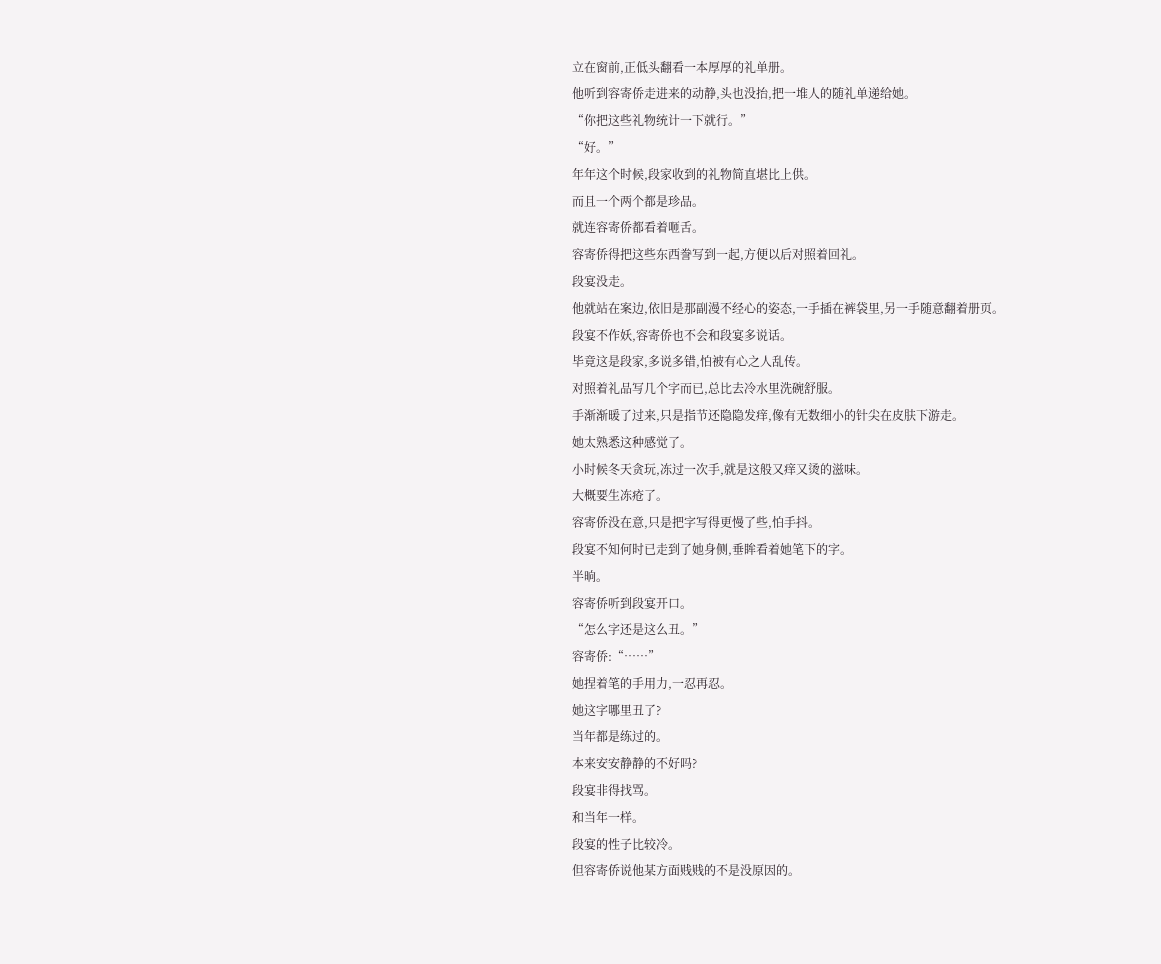立在窗前,正低头翻看一本厚厚的礼单册。
他听到容寄侨走进来的动静,头也没抬,把一堆人的随礼单递给她。
“你把这些礼物统计一下就行。”
“好。”
年年这个时候,段家收到的礼物简直堪比上供。
而且一个两个都是珍品。
就连容寄侨都看着咂舌。
容寄侨得把这些东西誊写到一起,方便以后对照着回礼。
段宴没走。
他就站在案边,依旧是那副漫不经心的姿态,一手插在裤袋里,另一手随意翻着册页。
段宴不作妖,容寄侨也不会和段宴多说话。
毕竟这是段家,多说多错,怕被有心之人乱传。
对照着礼品写几个字而已,总比去冷水里洗碗舒服。
手渐渐暖了过来,只是指节还隐隐发痒,像有无数细小的针尖在皮肤下游走。
她太熟悉这种感觉了。
小时候冬天贪玩,冻过一次手,就是这般又痒又烫的滋味。
大概要生冻疮了。
容寄侨没在意,只是把字写得更慢了些,怕手抖。
段宴不知何时已走到了她身侧,垂眸看着她笔下的字。
半晌。
容寄侨听到段宴开口。
“怎么字还是这么丑。”
容寄侨:“……”
她捏着笔的手用力,一忍再忍。
她这字哪里丑了?
当年都是练过的。
本来安安静静的不好吗?
段宴非得找骂。
和当年一样。
段宴的性子比较冷。
但容寄侨说他某方面贱贱的不是没原因的。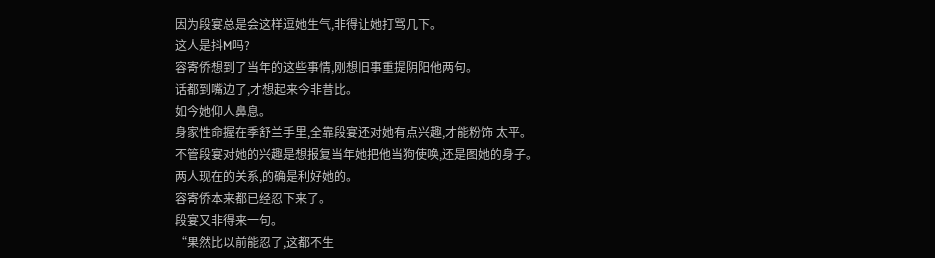因为段宴总是会这样逗她生气,非得让她打骂几下。
这人是抖M吗?
容寄侨想到了当年的这些事情,刚想旧事重提阴阳他两句。
话都到嘴边了,才想起来今非昔比。
如今她仰人鼻息。
身家性命握在季舒兰手里,全靠段宴还对她有点兴趣,才能粉饰 太平。
不管段宴对她的兴趣是想报复当年她把他当狗使唤,还是图她的身子。
两人现在的关系,的确是利好她的。
容寄侨本来都已经忍下来了。
段宴又非得来一句。
“果然比以前能忍了,这都不生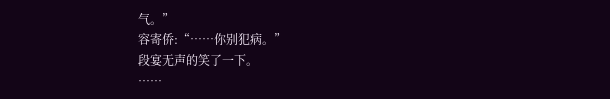气。”
容寄侨:“……你别犯病。”
段宴无声的笑了一下。
……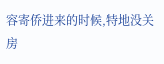容寄侨进来的时候,特地没关房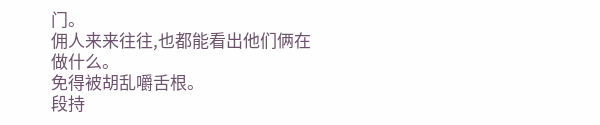门。
佣人来来往往,也都能看出他们俩在做什么。
免得被胡乱嚼舌根。
段持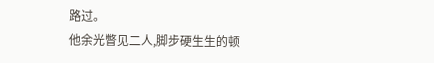路过。
他余光瞥见二人,脚步硬生生的顿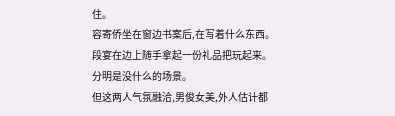住。
容寄侨坐在窗边书案后,在写着什么东西。
段宴在边上随手拿起一份礼品把玩起来。
分明是没什么的场景。
但这两人气氛融洽,男俊女美,外人估计都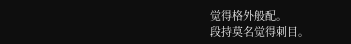觉得格外般配。
段持莫名觉得刺目。